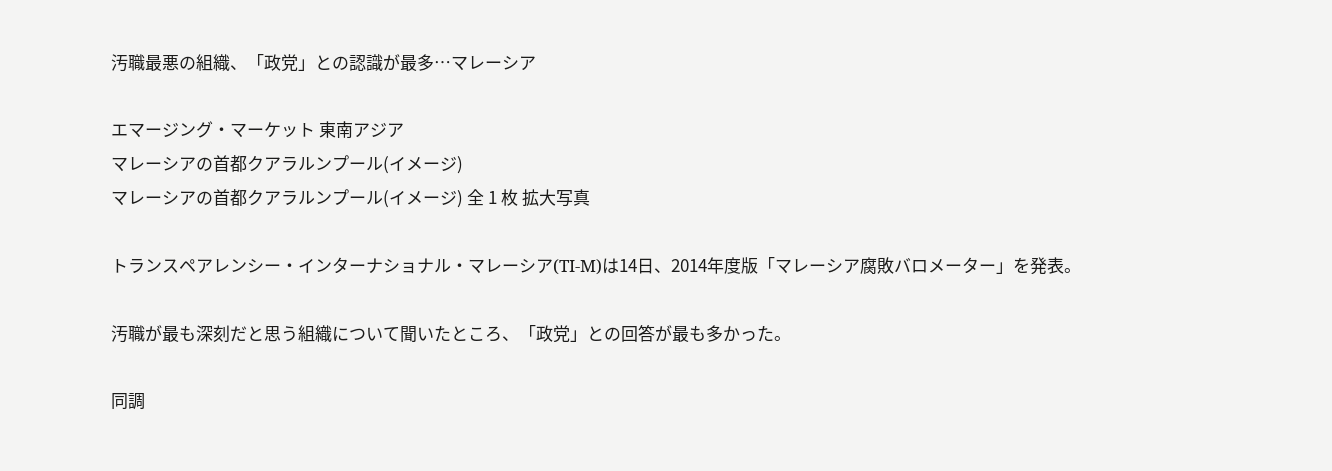汚職最悪の組織、「政党」との認識が最多…マレーシア

エマージング・マーケット 東南アジア
マレーシアの首都クアラルンプール(イメージ)
マレーシアの首都クアラルンプール(イメージ) 全 1 枚 拡大写真

トランスペアレンシー・インターナショナル・マレーシア(TI-M)は14日、2014年度版「マレーシア腐敗バロメーター」を発表。

汚職が最も深刻だと思う組織について聞いたところ、「政党」との回答が最も多かった。

同調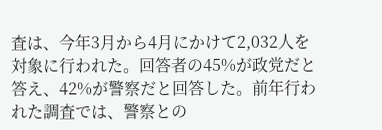査は、今年3月から4月にかけて2,032人を対象に行われた。回答者の45%が政党だと答え、42%が警察だと回答した。前年行われた調査では、警察との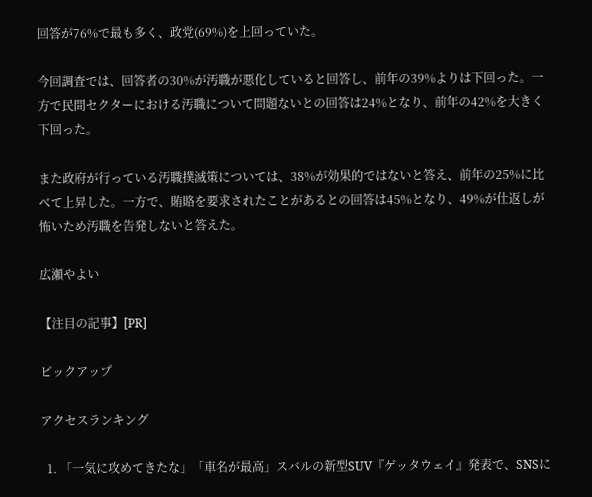回答が76%で最も多く、政党(69%)を上回っていた。

今回調査では、回答者の30%が汚職が悪化していると回答し、前年の39%よりは下回った。一方で民間セクターにおける汚職について問題ないとの回答は24%となり、前年の42%を大きく下回った。

また政府が行っている汚職撲滅策については、38%が効果的ではないと答え、前年の25%に比べて上昇した。一方で、賄賂を要求されたことがあるとの回答は45%となり、49%が仕返しが怖いため汚職を告発しないと答えた。

広瀬やよい

【注目の記事】[PR]

ピックアップ

アクセスランキング

  1. 「一気に攻めてきたな」「車名が最高」スバルの新型SUV『ゲッタウェイ』発表で、SNSに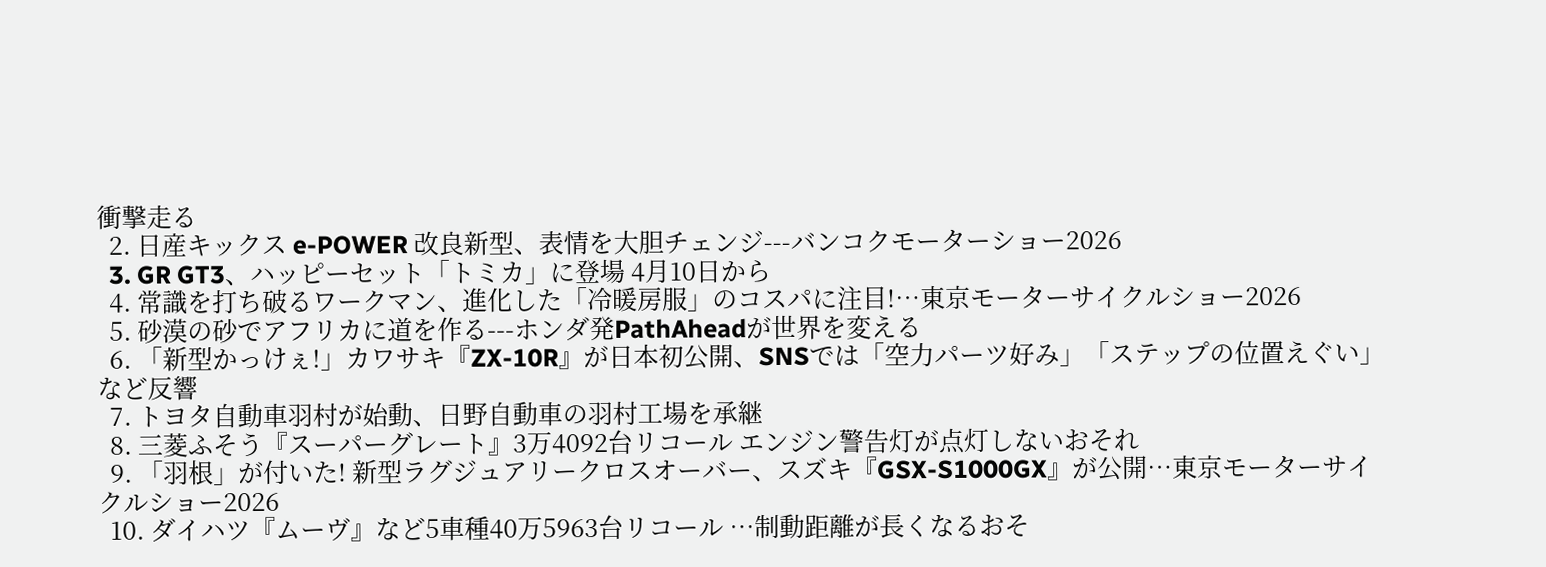衝撃走る
  2. 日産キックス e-POWER 改良新型、表情を大胆チェンジ---バンコクモーターショー2026
  3. GR GT3、ハッピーセット「トミカ」に登場 4月10日から
  4. 常識を打ち破るワークマン、進化した「冷暖房服」のコスパに注目!…東京モーターサイクルショー2026
  5. 砂漠の砂でアフリカに道を作る---ホンダ発PathAheadが世界を変える
  6. 「新型かっけぇ!」カワサキ『ZX-10R』が日本初公開、SNSでは「空力パーツ好み」「ステップの位置えぐい」など反響
  7. トヨタ自動車羽村が始動、日野自動車の羽村工場を承継
  8. 三菱ふそう『スーパーグレート』3万4092台リコール エンジン警告灯が点灯しないおそれ
  9. 「羽根」が付いた! 新型ラグジュアリークロスオーバー、スズキ『GSX-S1000GX』が公開…東京モーターサイクルショー2026
  10. ダイハツ『ムーヴ』など5車種40万5963台リコール …制動距離が長くなるおそ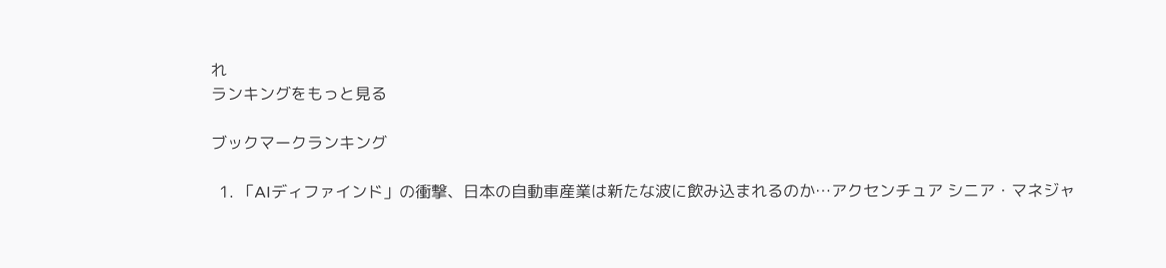れ
ランキングをもっと見る

ブックマークランキング

  1. 「AIディファインド」の衝撃、日本の自動車産業は新たな波に飲み込まれるのか…アクセンチュア シニア・マネジャ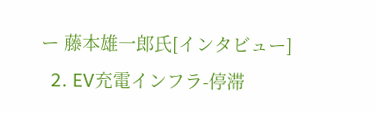ー 藤本雄一郎氏[インタビュー]
  2. EV充電インフラ-停滞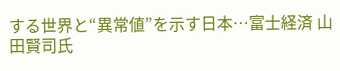する世界と“異常値”を示す日本…富士経済 山田賢司氏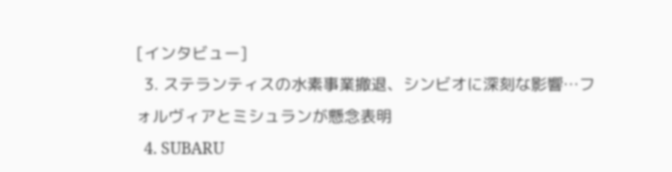[インタビュー]
  3. ステランティスの水素事業撤退、シンビオに深刻な影響…フォルヴィアとミシュランが懸念表明
  4. SUBARU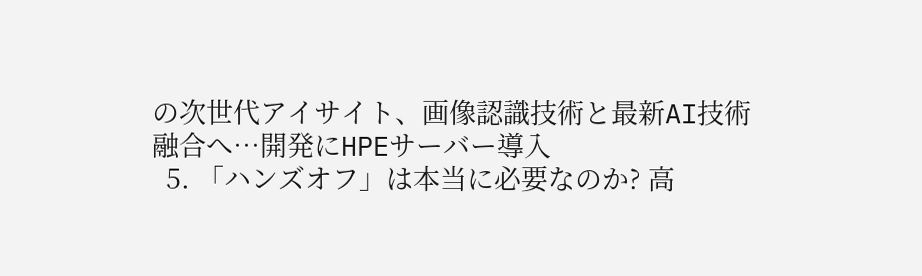の次世代アイサイト、画像認識技術と最新AI技術融合へ…開発にHPEサーバー導入
  5. 「ハンズオフ」は本当に必要なのか? 高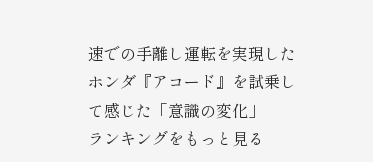速での手離し運転を実現したホンダ『アコード』を試乗して感じた「意識の変化」
ランキングをもっと見る